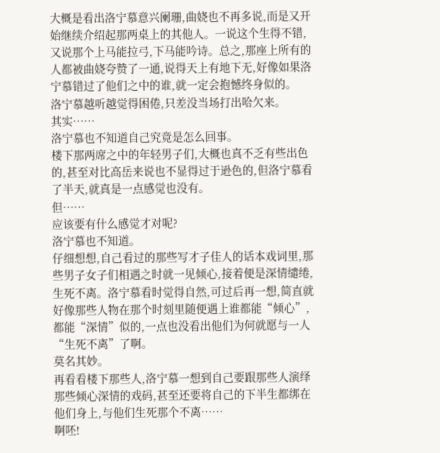大概是看出洛宁慕意兴阑珊,曲娆也不再多说,而是又开始继续介绍起那两桌上的其他人。一说这个生得不错,又说那个上马能拉弓,下马能吟诗。总之,那座上所有的人都被曲娆夸赞了一通,说得天上有地下无,好像如果洛宁慕错过了他们之中的谁,就一定会抱憾终身似的。
洛宁慕越听越觉得困倦,只差没当场打出哈欠来。
其实……
洛宁慕也不知道自己究竟是怎么回事。
楼下那两席之中的年轻男子们,大概也真不乏有些出色的,甚至对比高岳来说也不显得过于逊色的,但洛宁慕看了半天,就真是一点感觉也没有。
但……
应该要有什么感觉才对呢?
洛宁慕也不知道。
仔细想想,自己看过的那些写才子佳人的话本戏词里,那些男子女子们相遇之时就一见倾心,接着便是深情缱绻,生死不离。洛宁慕看时觉得自然,可过后再一想,简直就好像那些人物在那个时刻里随便遇上谁都能“倾心”,都能“深情”似的,一点也没看出他们为何就愿与一人“生死不离”了啊。
莫名其妙。
再看看楼下那些人,洛宁慕一想到自己要跟那些人演绎那些倾心深情的戏码,甚至还要将自己的下半生都绑在他们身上,与他们生死那个不离……
啊呸!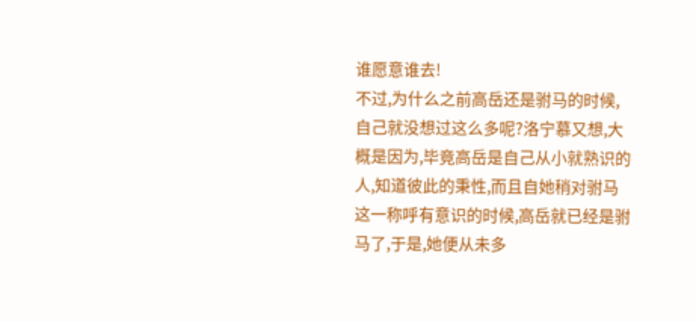谁愿意谁去!
不过,为什么之前高岳还是驸马的时候,自己就没想过这么多呢?洛宁慕又想,大概是因为,毕竟高岳是自己从小就熟识的人,知道彼此的秉性,而且自她稍对驸马这一称呼有意识的时候,高岳就已经是驸马了,于是,她便从未多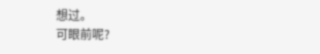想过。
可眼前呢?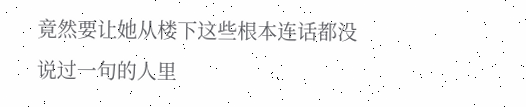竟然要让她从楼下这些根本连话都没说过一句的人里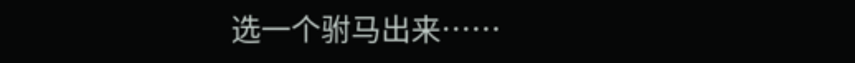选一个驸马出来……